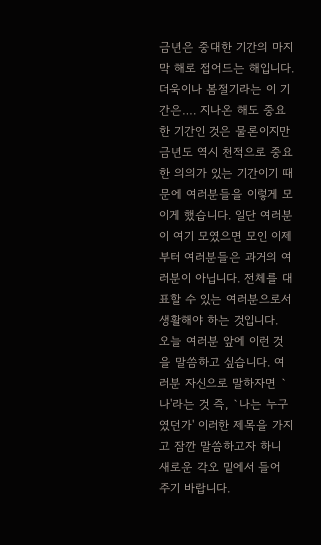금년은 중대한 기간의 마지막 해로 접어드는 해입니다. 더욱이나 봄절기라는 이 기간은…. 지나온 해도 중요한 기간인 것은 물론이지만 금년도 역시 천적으로 중요한 의의가 있는 기간이기 때문에 여러분들을 이렇게 모이게 했습니다. 일단 여러분이 여기 모였으면 모인 이제부터 여러분들은 과거의 여러분이 아닙니다. 전체를 대표할 수 있는 여러분으로서 생활해야 하는 것입니다.
오늘 여러분 앞에 이런 것을 말씀하고 싶습니다. 여러분 자신으로 말하자면 `나'라는 것 즉, `나는 누구였던가' 이러한 제목을 가지고 잠깐 말씀하고자 하니 새로운 각오 밑에서 들어 주기 바랍니다.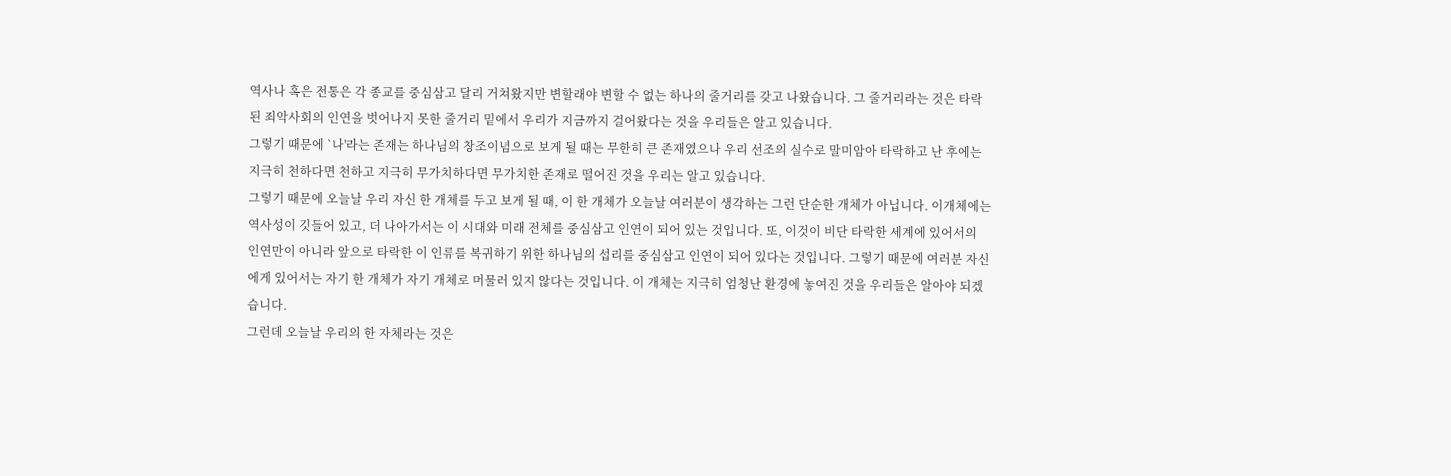역사나 혹은 전통은 각 종교를 중심삼고 달리 거쳐왔지만 변할래야 변할 수 없는 하나의 줄거리를 갖고 나왔습니다. 그 줄거리라는 것은 타락된 죄악사회의 인연을 벗어나지 못한 줄거리 밑에서 우리가 지금까지 걸어왔다는 것을 우리들은 알고 있습니다.
그렇기 때문에 `나'라는 존재는 하나님의 창조이념으로 보게 될 때는 무한히 큰 존재였으나 우리 선조의 실수로 말미암아 타락하고 난 후에는 지극히 천하다면 천하고 지극히 무가치하다면 무가치한 존재로 떨어진 것을 우리는 알고 있습니다.
그렇기 때문에 오늘날 우리 자신 한 개체를 두고 보게 될 때, 이 한 개체가 오늘날 여러분이 생각하는 그런 단순한 개체가 아닙니다. 이개체에는 역사성이 깃들어 있고, 더 나아가서는 이 시대와 미래 전체를 중심삼고 인연이 되어 있는 것입니다. 또, 이것이 비단 타락한 세계에 있어서의 인연만이 아니라 앞으로 타락한 이 인류를 복귀하기 위한 하나님의 섭리를 중심삼고 인연이 되어 있다는 것입니다. 그렇기 때문에 여러분 자신에게 있어서는 자기 한 개체가 자기 개체로 머물러 있지 않다는 것입니다. 이 개체는 지극히 엄청난 환경에 놓여진 것을 우리들은 알아야 되겠습니다.
그런데 오늘날 우리의 한 자체라는 것은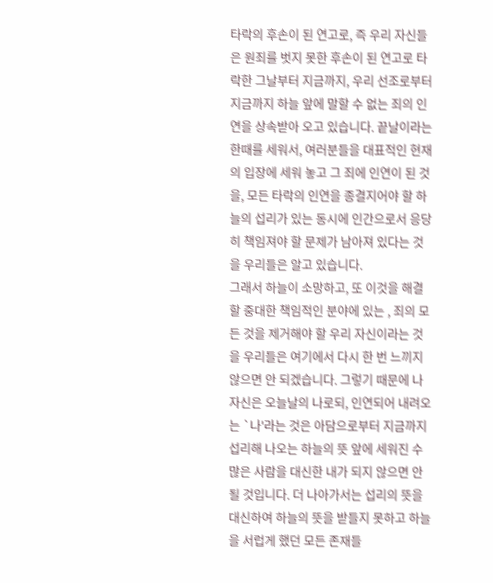타락의 후손이 된 연고로, 즉 우리 자신들은 원죄를 벗지 못한 후손이 된 연고로 타락한 그날부터 지금까지, 우리 선조로부터 지금까지 하늘 앞에 말할 수 없는 죄의 인연을 상속받아 오고 있습니다. 끝날이라는 한때를 세워서, 여러분들을 대표적인 현재의 입장에 세워 놓고 그 죄에 인연이 된 것을, 모든 타락의 인연을 종결지어야 할 하늘의 섭리가 있는 동시에 인간으로서 응당히 책임져야 할 문제가 남아져 있다는 것을 우리들은 알고 있습니다.
그래서 하늘이 소망하고, 또 이것을 해결할 중대한 책임적인 분야에 있는 , 죄의 모든 것을 제거해야 할 우리 자신이라는 것을 우리들은 여기에서 다시 한 번 느끼지 않으면 안 되겠습니다. 그렇기 때문에 나자신은 오늘날의 나로되, 인연되어 내려오는 `나'라는 것은 아담으로부터 지금까지 섭리해 나오는 하늘의 뜻 앞에 세워진 수많은 사람을 대신한 내가 되지 않으면 안 될 것입니다. 더 나아가서는 섭리의 뜻을 대신하여 하늘의 뜻을 받들지 못하고 하늘을 서럽게 했던 모든 존재들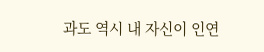과도 역시 내 자신이 인연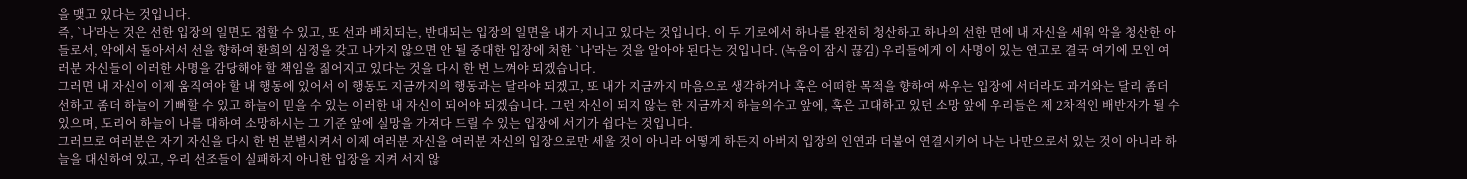을 맺고 있다는 것입니다.
즉, `나'라는 것은 선한 입장의 일면도 접할 수 있고, 또 선과 배치되는, 반대되는 입장의 일면을 내가 지니고 있다는 것입니다. 이 두 기로에서 하나를 완전히 청산하고 하나의 선한 면에 내 자신을 세워 악을 청산한 아들로서, 악에서 돌아서서 선을 향하여 환희의 심정을 갖고 나가지 않으면 안 될 중대한 입장에 처한 `나'라는 것을 알아야 된다는 것입니다. (녹음이 잠시 끊김) 우리들에게 이 사명이 있는 연고로 결국 여기에 모인 여러분 자신들이 이러한 사명을 감당해야 할 책임을 짊어지고 있다는 것을 다시 한 번 느껴야 되겠습니다.
그러면 내 자신이 이제 움직여야 할 내 행동에 있어서 이 행동도 지금까지의 행동과는 달라야 되겠고, 또 내가 지금까지 마음으로 생각하거나 혹은 어떠한 목적을 향하여 싸우는 입장에 서더라도 과거와는 달리 좀더 선하고 좀더 하늘이 기뻐할 수 있고 하늘이 믿을 수 있는 이러한 내 자신이 되어야 되겠습니다. 그런 자신이 되지 않는 한 지금까지 하늘의수고 앞에, 혹은 고대하고 있던 소망 앞에 우리들은 제 2차적인 배반자가 될 수 있으며, 도리어 하늘이 나를 대하여 소망하시는 그 기준 앞에 실망을 가져다 드릴 수 있는 입장에 서기가 쉽다는 것입니다.
그러므로 여러분은 자기 자신을 다시 한 번 분별시켜서 이제 여러분 자신을 여러분 자신의 입장으로만 세울 것이 아니라 어떻게 하든지 아버지 입장의 인연과 더불어 연결시키어 나는 나만으로서 있는 것이 아니라 하늘을 대신하여 있고, 우리 선조들이 실패하지 아니한 입장을 지켜 서지 않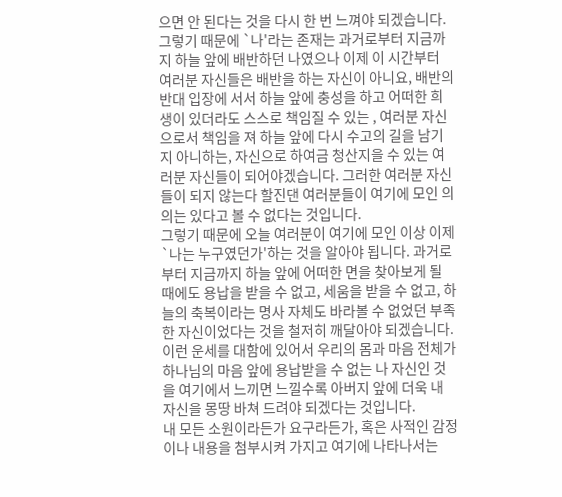으면 안 된다는 것을 다시 한 번 느껴야 되겠습니다.
그렇기 때문에 `나'라는 존재는 과거로부터 지금까지 하늘 앞에 배반하던 나였으나 이제 이 시간부터 여러분 자신들은 배반을 하는 자신이 아니요, 배반의 반대 입장에 서서 하늘 앞에 충성을 하고 어떠한 희생이 있더라도 스스로 책임질 수 있는 , 여러분 자신으로서 책임을 져 하늘 앞에 다시 수고의 길을 남기지 아니하는, 자신으로 하여금 청산지을 수 있는 여러분 자신들이 되어야겠습니다. 그러한 여러분 자신들이 되지 않는다 할진댄 여러분들이 여기에 모인 의의는 있다고 볼 수 없다는 것입니다.
그렇기 때문에 오늘 여러분이 여기에 모인 이상 이제 `나는 누구였던가'하는 것을 알아야 됩니다. 과거로부터 지금까지 하늘 앞에 어떠한 면을 찾아보게 될 때에도 용납을 받을 수 없고, 세움을 받을 수 없고, 하늘의 축복이라는 명사 자체도 바라볼 수 없었던 부족한 자신이었다는 것을 철저히 깨달아야 되겠습니다. 이런 운세를 대함에 있어서 우리의 몸과 마음 전체가 하나님의 마음 앞에 용납받을 수 없는 나 자신인 것을 여기에서 느끼면 느낄수록 아버지 앞에 더욱 내 자신을 몽땅 바쳐 드려야 되겠다는 것입니다.
내 모든 소원이라든가 요구라든가, 혹은 사적인 감정이나 내용을 첨부시켜 가지고 여기에 나타나서는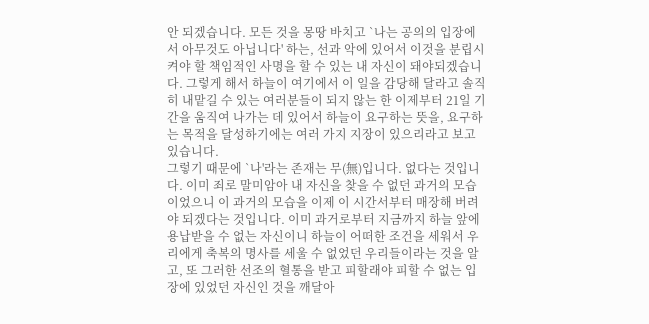안 되겠습니다. 모든 것을 몽땅 바치고 `나는 공의의 입장에서 아무것도 아닙니다' 하는, 선과 악에 있어서 이것을 분립시켜야 할 책임적인 사명을 할 수 있는 내 자신이 돼야되겠습니다. 그렇게 해서 하늘이 여기에서 이 일을 감당해 달라고 솔직히 내맡길 수 있는 여러분들이 되지 않는 한 이제부터 21일 기간을 움직여 나가는 데 있어서 하늘이 요구하는 뜻을, 요구하는 목적을 달성하기에는 여러 가지 지장이 있으리라고 보고 있습니다.
그렇기 때문에 `나'라는 존재는 무(無)입니다. 없다는 것입니다. 이미 죄로 말미암아 내 자신을 찾을 수 없던 과거의 모습이었으니 이 과거의 모습을 이제 이 시간서부터 매장해 버려야 되겠다는 것입니다. 이미 과거로부터 지금까지 하늘 앞에 용납받을 수 없는 자신이니 하늘이 어떠한 조건을 세워서 우리에게 축복의 명사를 세울 수 없었던 우리들이라는 것을 알고, 또 그러한 선조의 혈통을 받고 피할래야 피할 수 없는 입장에 있었던 자신인 것을 깨달아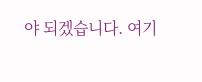야 되겠습니다. 여기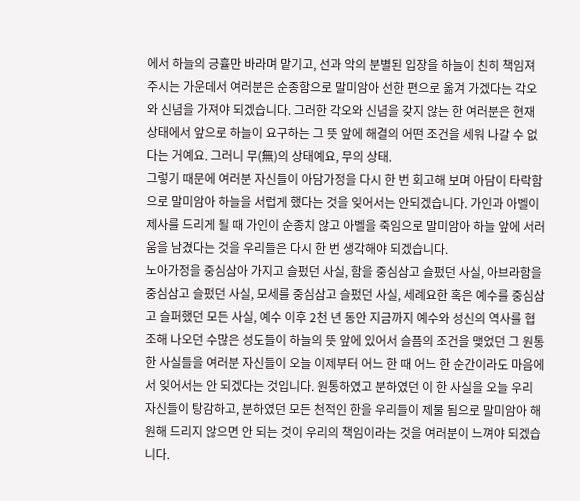에서 하늘의 긍휼만 바라며 맡기고, 선과 악의 분별된 입장을 하늘이 친히 책임져 주시는 가운데서 여러분은 순종함으로 말미암아 선한 편으로 옮겨 가겠다는 각오와 신념을 가져야 되겠습니다. 그러한 각오와 신념을 갖지 않는 한 여러분은 현재 상태에서 앞으로 하늘이 요구하는 그 뜻 앞에 해결의 어떤 조건을 세워 나갈 수 없다는 거예요. 그러니 무(無)의 상태예요, 무의 상태.
그렇기 때문에 여러분 자신들이 아담가정을 다시 한 번 회고해 보며 아담이 타락함으로 말미암아 하늘을 서럽게 했다는 것을 잊어서는 안되겠습니다. 가인과 아벨이 제사를 드리게 될 때 가인이 순종치 않고 아벨을 죽임으로 말미암아 하늘 앞에 서러움을 남겼다는 것을 우리들은 다시 한 번 생각해야 되겠습니다.
노아가정을 중심삼아 가지고 슬펐던 사실, 함을 중심삼고 슬펐던 사실, 아브라함을 중심삼고 슬펐던 사실, 모세를 중심삼고 슬펐던 사실, 세례요한 혹은 예수를 중심삼고 슬퍼했던 모든 사실, 예수 이후 2천 년 동안 지금까지 예수와 성신의 역사를 협조해 나오던 수많은 성도들이 하늘의 뜻 앞에 있어서 슬픔의 조건을 맺었던 그 원통한 사실들을 여러분 자신들이 오늘 이제부터 어느 한 때 어느 한 순간이라도 마음에서 잊어서는 안 되겠다는 것입니다. 원통하였고 분하였던 이 한 사실을 오늘 우리 자신들이 탕감하고, 분하였던 모든 천적인 한을 우리들이 제물 됨으로 말미암아 해원해 드리지 않으면 안 되는 것이 우리의 책임이라는 것을 여러분이 느껴야 되겠습니다.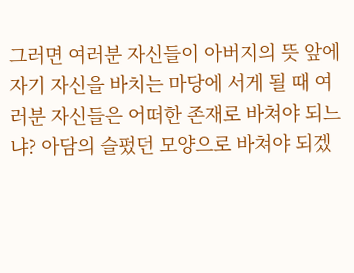그러면 여러분 자신들이 아버지의 뜻 앞에 자기 자신을 바치는 마당에 서게 될 때 여러분 자신들은 어떠한 존재로 바쳐야 되느냐? 아담의 슬펐던 모양으로 바쳐야 되겠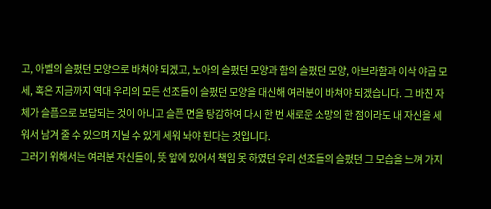고, 아벨의 슬펐던 모양으로 바쳐야 되겠고, 노아의 슬펐던 모양과 함의 슬펐던 모양, 아브라함과 이삭 야곱 모세, 혹은 지금까지 역대 우리의 모든 선조들이 슬펐던 모양을 대신해 여러분이 바쳐야 되겠습니다. 그 바친 자체가 슬픔으로 보답되는 것이 아니고 슬픈 면을 탕감하여 다시 한 번 새로운 소망의 한 점이라도 내 자신을 세워서 남겨 줄 수 있으며 지닐 수 있게 세워 놔야 된다는 것입니다.
그러기 위해서는 여러분 자신들이, 뜻 앞에 있어서 책임 못 하였던 우리 선조들의 슬펐던 그 모습을 느껴 가지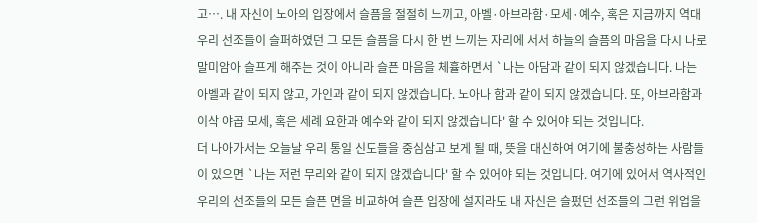고…. 내 자신이 노아의 입장에서 슬픔을 절절히 느끼고, 아벨·아브라함·모세·예수, 혹은 지금까지 역대 우리 선조들이 슬퍼하였던 그 모든 슬픔을 다시 한 번 느끼는 자리에 서서 하늘의 슬픔의 마음을 다시 나로 말미암아 슬프게 해주는 것이 아니라 슬픈 마음을 체휼하면서 `나는 아담과 같이 되지 않겠습니다. 나는 아벨과 같이 되지 않고, 가인과 같이 되지 않겠습니다. 노아나 함과 같이 되지 않겠습니다. 또, 아브라함과 이삭 야곱 모세, 혹은 세례 요한과 예수와 같이 되지 않겠습니다' 할 수 있어야 되는 것입니다.
더 나아가서는 오늘날 우리 통일 신도들을 중심삼고 보게 될 때, 뜻을 대신하여 여기에 불충성하는 사람들이 있으면 `나는 저런 무리와 같이 되지 않겠습니다' 할 수 있어야 되는 것입니다. 여기에 있어서 역사적인 우리의 선조들의 모든 슬픈 면을 비교하여 슬픈 입장에 설지라도 내 자신은 슬펐던 선조들의 그런 위업을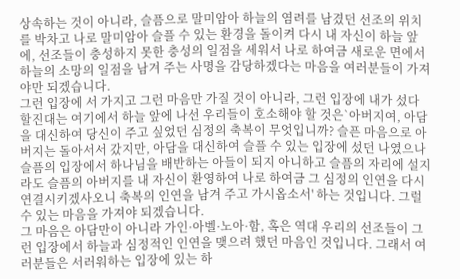상속하는 것이 아니라, 슬픔으로 말미암아 하늘의 염려를 남겼던 선조의 위치를 박차고 나로 말미암아 슬플 수 있는 환경을 돌이켜 다시 내 자신이 하늘 앞에, 선조들이 충성하지 못한 충성의 일점을 세워서 나로 하여금 새로운 면에서 하늘의 소망의 일점을 남겨 주는 사명을 감당하겠다는 마음을 여러분들이 가져야만 되겠습니다.
그런 입장에 서 가지고 그런 마음만 가질 것이 아니라, 그런 입장에 내가 섰다 할진대는 여기에서 하늘 앞에 나선 우리들이 호소해야 할 것은`아버지여, 아담을 대신하여 당신이 주고 싶었던 심정의 축복이 무엇입니까? 슬픈 마음으로 아버지는 돌아서서 갔지만, 아담을 대신하여 슬플 수 있는 입장에 섰던 나였으나 슬픔의 입장에서 하나님을 배반하는 아들이 되지 아니하고 슬픔의 자리에 설지라도 슬픔의 아버지를 내 자신이 환영하여 나로 하여금 그 심정의 인연을 다시 연결시키겠사오니 축복의 인연을 남겨 주고 가시옵소서' 하는 것입니다. 그럴 수 있는 마음을 가져야 되겠습니다.
그 마음은 아담만이 아니라 가인·아벨·노아·함, 혹은 역대 우리의 선조들이 그런 입장에서 하늘과 심정적인 인연을 맺으려 했던 마음인 것입니다. 그래서 여러분들은 서러워하는 입장에 있는 하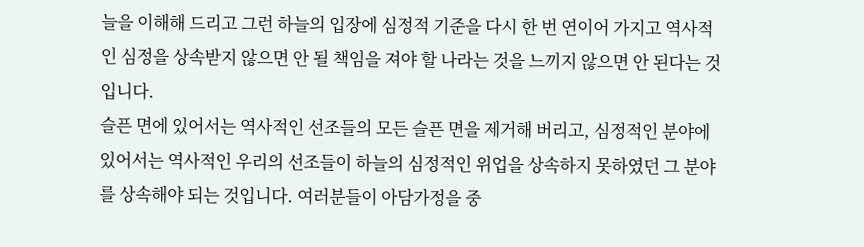늘을 이해해 드리고 그런 하늘의 입장에 심정적 기준을 다시 한 번 연이어 가지고 역사적인 심정을 상속받지 않으면 안 될 책임을 져야 할 나라는 것을 느끼지 않으면 안 된다는 것입니다.
슬픈 면에 있어서는 역사적인 선조들의 모든 슬픈 면을 제거해 버리고, 심정적인 분야에 있어서는 역사적인 우리의 선조들이 하늘의 심정적인 위업을 상속하지 못하였던 그 분야를 상속해야 되는 것입니다. 여러분들이 아담가정을 중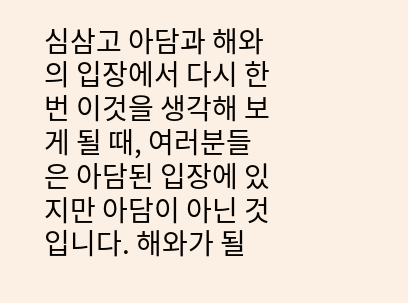심삼고 아담과 해와의 입장에서 다시 한 번 이것을 생각해 보게 될 때, 여러분들은 아담된 입장에 있지만 아담이 아닌 것입니다. 해와가 될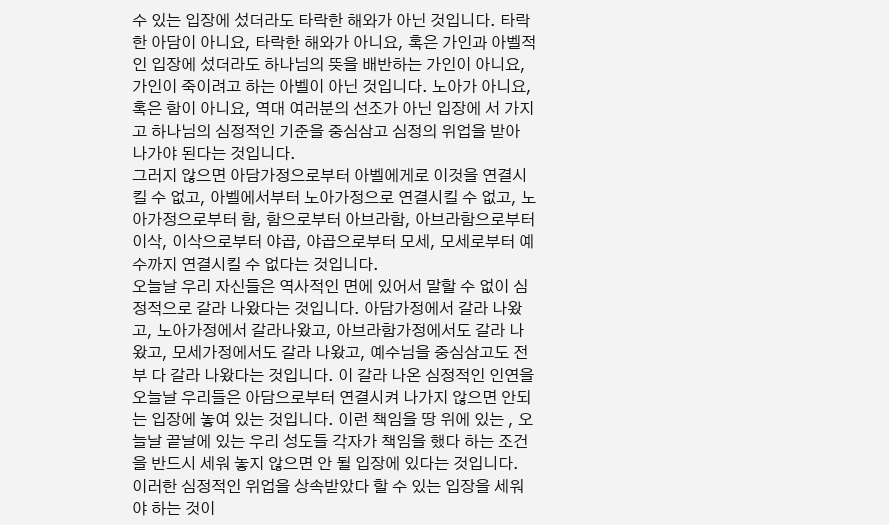수 있는 입장에 섰더라도 타락한 해와가 아닌 것입니다. 타락한 아담이 아니요, 타락한 해와가 아니요, 혹은 가인과 아벨적인 입장에 섰더라도 하나님의 뜻을 배반하는 가인이 아니요, 가인이 죽이려고 하는 아벨이 아닌 것입니다. 노아가 아니요, 혹은 함이 아니요, 역대 여러분의 선조가 아닌 입장에 서 가지고 하나님의 심정적인 기준을 중심삼고 심정의 위업을 받아 나가야 된다는 것입니다.
그러지 않으면 아담가정으로부터 아벨에게로 이것을 연결시킬 수 없고, 아벨에서부터 노아가정으로 연결시킬 수 없고, 노아가정으로부터 함, 함으로부터 아브라함, 아브라함으로부터 이삭, 이삭으로부터 야곱, 야곱으로부터 모세, 모세로부터 예수까지 연결시킬 수 없다는 것입니다.
오늘날 우리 자신들은 역사적인 면에 있어서 말할 수 없이 심정적으로 갈라 나왔다는 것입니다. 아담가정에서 갈라 나왔고, 노아가정에서 갈라나왔고, 아브라함가정에서도 갈라 나왔고, 모세가정에서도 갈라 나왔고, 예수님을 중심삼고도 전부 다 갈라 나왔다는 것입니다. 이 갈라 나온 심정적인 인연을 오늘날 우리들은 아담으로부터 연결시켜 나가지 않으면 안되는 입장에 놓여 있는 것입니다. 이런 책임을 땅 위에 있는 , 오늘날 끝날에 있는 우리 성도들 각자가 책임을 했다 하는 조건을 반드시 세워 놓지 않으면 안 될 입장에 있다는 것입니다.
이러한 심정적인 위업을 상속받았다 할 수 있는 입장을 세워야 하는 것이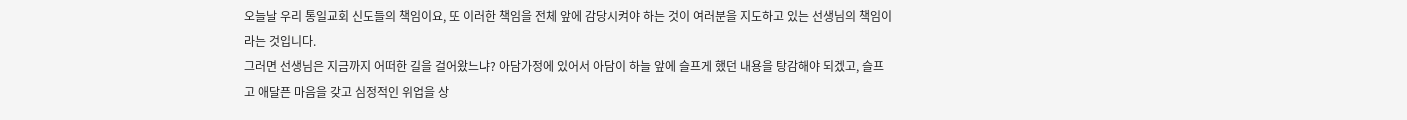오늘날 우리 통일교회 신도들의 책임이요, 또 이러한 책임을 전체 앞에 감당시켜야 하는 것이 여러분을 지도하고 있는 선생님의 책임이라는 것입니다.
그러면 선생님은 지금까지 어떠한 길을 걸어왔느냐? 아담가정에 있어서 아담이 하늘 앞에 슬프게 했던 내용을 탕감해야 되겠고, 슬프고 애달픈 마음을 갖고 심정적인 위업을 상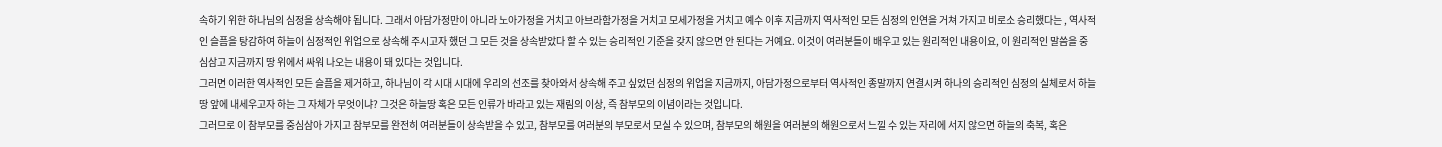속하기 위한 하나님의 심정을 상속해야 됩니다. 그래서 아담가정만이 아니라 노아가정을 거치고 아브라함가정을 거치고 모세가정을 거치고 예수 이후 지금까지 역사적인 모든 심정의 인연을 거쳐 가지고 비로소 승리했다는 , 역사적인 슬픔을 탕감하여 하늘이 심정적인 위업으로 상속해 주시고자 했던 그 모든 것을 상속받았다 할 수 있는 승리적인 기준을 갖지 않으면 안 된다는 거예요. 이것이 여러분들이 배우고 있는 원리적인 내용이요, 이 원리적인 말씀을 중심삼고 지금까지 땅 위에서 싸워 나오는 내용이 돼 있다는 것입니다.
그러면 이러한 역사적인 모든 슬픔을 제거하고, 하나님이 각 시대 시대에 우리의 선조를 찾아와서 상속해 주고 싶었던 심정의 위업을 지금까지, 아담가정으로부터 역사적인 종말까지 연결시켜 하나의 승리적인 심정의 실체로서 하늘땅 앞에 내세우고자 하는 그 자체가 무엇이냐? 그것은 하늘땅 혹은 모든 인류가 바라고 있는 재림의 이상, 즉 참부모의 이념이라는 것입니다.
그러므로 이 참부모를 중심삼아 가지고 참부모를 완전히 여러분들이 상속받을 수 있고, 참부모를 여러분의 부모로서 모실 수 있으며, 참부모의 해원을 여러분의 해원으로서 느낄 수 있는 자리에 서지 않으면 하늘의 축복, 혹은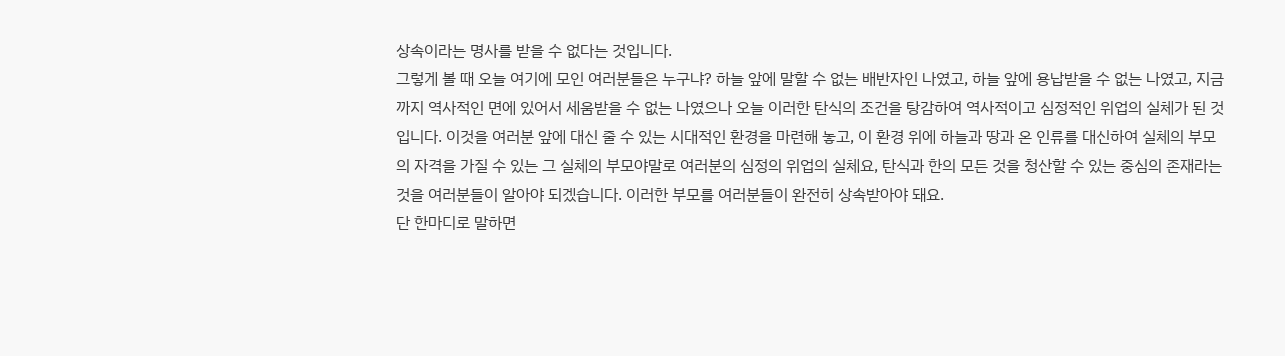상속이라는 명사를 받을 수 없다는 것입니다.
그렇게 볼 때 오늘 여기에 모인 여러분들은 누구냐? 하늘 앞에 말할 수 없는 배반자인 나였고, 하늘 앞에 용납받을 수 없는 나였고, 지금까지 역사적인 면에 있어서 세움받을 수 없는 나였으나 오늘 이러한 탄식의 조건을 탕감하여 역사적이고 심정적인 위업의 실체가 된 것입니다. 이것을 여러분 앞에 대신 줄 수 있는 시대적인 환경을 마련해 놓고, 이 환경 위에 하늘과 땅과 온 인류를 대신하여 실체의 부모의 자격을 가질 수 있는 그 실체의 부모야말로 여러분의 심정의 위업의 실체요, 탄식과 한의 모든 것을 청산할 수 있는 중심의 존재라는 것을 여러분들이 알아야 되겠습니다. 이러한 부모를 여러분들이 완전히 상속받아야 돼요.
단 한마디로 말하면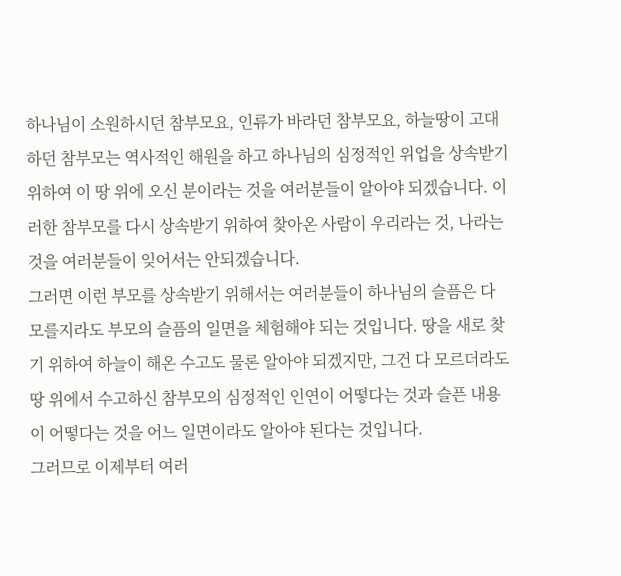하나님이 소원하시던 참부모요, 인류가 바라던 참부모요, 하늘땅이 고대하던 참부모는 역사적인 해원을 하고 하나님의 심정적인 위업을 상속받기 위하여 이 땅 위에 오신 분이라는 것을 여러분들이 알아야 되겠습니다. 이러한 참부모를 다시 상속받기 위하여 찾아온 사람이 우리라는 것, 나라는 것을 여러분들이 잊어서는 안되겠습니다.
그러면 이런 부모를 상속받기 위해서는 여러분들이 하나님의 슬픔은 다 모를지라도 부모의 슬픔의 일면을 체험해야 되는 것입니다. 땅을 새로 찾기 위하여 하늘이 해온 수고도 물론 알아야 되겠지만, 그건 다 모르더라도 땅 위에서 수고하신 참부모의 심정적인 인연이 어떻다는 것과 슬픈 내용이 어떻다는 것을 어느 일면이라도 알아야 된다는 것입니다.
그러므로 이제부터 여러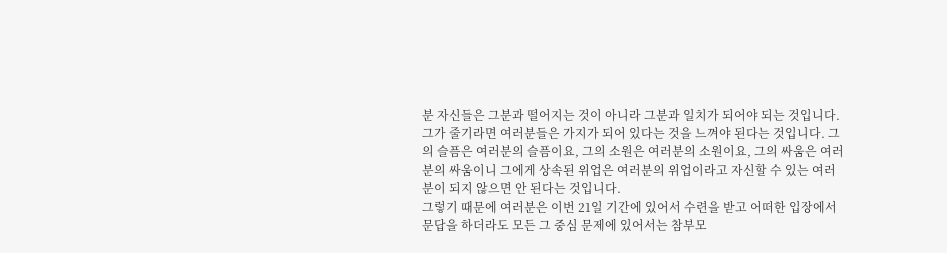분 자신들은 그분과 떨어지는 것이 아니라 그분과 일치가 되어야 되는 것입니다. 그가 줄기라면 여러분들은 가지가 되어 있다는 것을 느껴야 된다는 것입니다. 그의 슬픔은 여러분의 슬픔이요, 그의 소원은 여러분의 소원이요, 그의 싸움은 여러분의 싸움이니 그에게 상속된 위업은 여러분의 위업이라고 자신할 수 있는 여러분이 되지 않으면 안 된다는 것입니다.
그렇기 때문에 여러분은 이번 21일 기간에 있어서 수련을 받고 어떠한 입장에서 문답을 하더라도 모든 그 중심 문제에 있어서는 참부모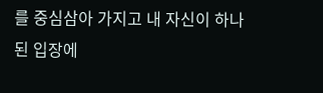를 중심삼아 가지고 내 자신이 하나된 입장에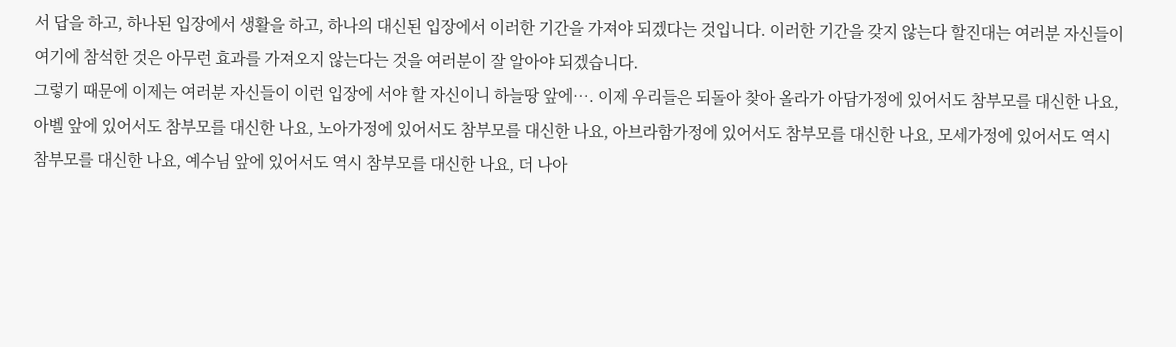서 답을 하고, 하나된 입장에서 생활을 하고, 하나의 대신된 입장에서 이러한 기간을 가져야 되겠다는 것입니다. 이러한 기간을 갖지 않는다 할진대는 여러분 자신들이 여기에 참석한 것은 아무런 효과를 가져오지 않는다는 것을 여러분이 잘 알아야 되겠습니다.
그렇기 때문에 이제는 여러분 자신들이 이런 입장에 서야 할 자신이니 하늘땅 앞에…. 이제 우리들은 되돌아 찾아 올라가 아담가정에 있어서도 참부모를 대신한 나요, 아벨 앞에 있어서도 참부모를 대신한 나요, 노아가정에 있어서도 참부모를 대신한 나요, 아브라함가정에 있어서도 참부모를 대신한 나요, 모세가정에 있어서도 역시 참부모를 대신한 나요, 예수님 앞에 있어서도 역시 참부모를 대신한 나요, 더 나아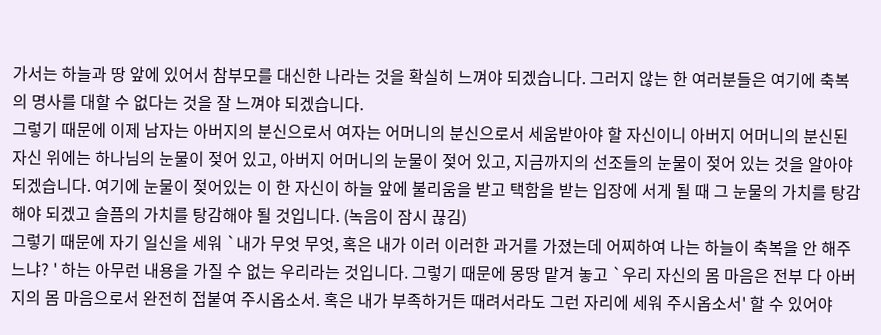가서는 하늘과 땅 앞에 있어서 참부모를 대신한 나라는 것을 확실히 느껴야 되겠습니다. 그러지 않는 한 여러분들은 여기에 축복의 명사를 대할 수 없다는 것을 잘 느껴야 되겠습니다.
그렇기 때문에 이제 남자는 아버지의 분신으로서 여자는 어머니의 분신으로서 세움받아야 할 자신이니 아버지 어머니의 분신된 자신 위에는 하나님의 눈물이 젖어 있고, 아버지 어머니의 눈물이 젖어 있고, 지금까지의 선조들의 눈물이 젖어 있는 것을 알아야 되겠습니다. 여기에 눈물이 젖어있는 이 한 자신이 하늘 앞에 불리움을 받고 택함을 받는 입장에 서게 될 때 그 눈물의 가치를 탕감해야 되겠고 슬픔의 가치를 탕감해야 될 것입니다. (녹음이 잠시 끊김)
그렇기 때문에 자기 일신을 세워 `내가 무엇 무엇, 혹은 내가 이러 이러한 과거를 가졌는데 어찌하여 나는 하늘이 축복을 안 해주느냐? ' 하는 아무런 내용을 가질 수 없는 우리라는 것입니다. 그렇기 때문에 몽땅 맡겨 놓고 `우리 자신의 몸 마음은 전부 다 아버지의 몸 마음으로서 완전히 접붙여 주시옵소서. 혹은 내가 부족하거든 때려서라도 그런 자리에 세워 주시옵소서' 할 수 있어야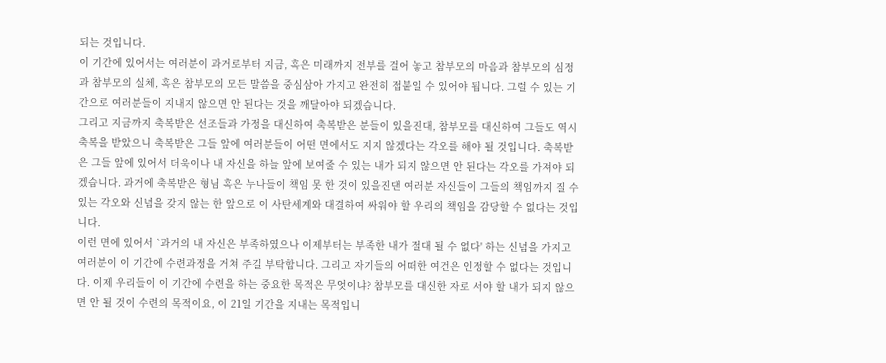되는 것입니다.
이 기간에 있어서는 여러분이 과거로부터 지금, 혹은 미래까지 전부를 걸어 놓고 참부모의 마음과 참부모의 심정과 참부모의 실체, 혹은 참부모의 모든 말씀을 중심삼아 가지고 완전히 접붙일 수 있어야 됩니다. 그럴 수 있는 기간으로 여러분들이 지내지 않으면 안 된다는 것을 깨달아야 되겠습니다.
그리고 지금까지 축복받은 선조들과 가정을 대신하여 축복받은 분들이 있을진대, 참부모를 대신하여 그들도 역시 축복을 받았으니 축복받은 그들 앞에 여러분들이 어떤 면에서도 지지 않겠다는 각오를 해야 될 것입니다. 축복받은 그들 앞에 있어서 더욱이나 내 자신을 하늘 앞에 보여줄 수 있는 내가 되지 않으면 안 된다는 각오를 가져야 되겠습니다. 과거에 축복받은 형님 혹은 누나들이 책임 못 한 것이 있을진댄 여러분 자신들이 그들의 책임까지 질 수 있는 각오와 신념을 갖지 않는 한 앞으로 이 사탄세계와 대결하여 싸워야 할 우리의 책임을 감당할 수 없다는 것입니다.
이런 면에 있어서 `과거의 내 자신은 부족하였으나 이제부터는 부족한 내가 절대 될 수 없다' 하는 신념을 가지고 여러분이 이 기간에 수련과정을 거쳐 주길 부탁합니다. 그리고 자기들의 어떠한 여건은 인정할 수 없다는 것입니다. 이제 우리들이 이 기간에 수련을 하는 중요한 목적은 무엇이냐? 참부모를 대신한 자로 서야 할 내가 되지 않으면 안 될 것이 수련의 목적이요, 이 21일 기간을 지내는 목적입니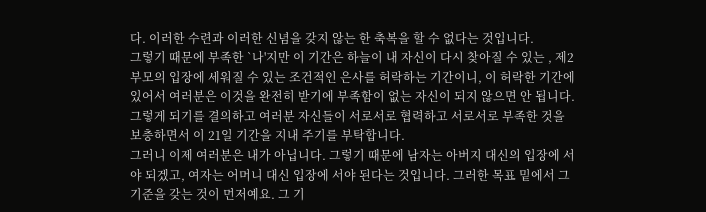다. 이러한 수련과 이러한 신념을 갖지 않는 한 축복을 할 수 없다는 것입니다.
그렇기 때문에 부족한 `나'지만 이 기간은 하늘이 내 자신이 다시 찾아질 수 있는 , 제2 부모의 입장에 세워질 수 있는 조건적인 은사를 허락하는 기간이니, 이 허락한 기간에 있어서 여러분은 이것을 완전히 받기에 부족함이 없는 자신이 되지 않으면 안 됩니다. 그렇게 되기를 결의하고 여러분 자신들이 서로서로 협력하고 서로서로 부족한 것을 보충하면서 이 21일 기간을 지내 주기를 부탁합니다.
그러니 이제 여러분은 내가 아닙니다. 그렇기 때문에 남자는 아버지 대신의 입장에 서야 되겠고, 여자는 어머니 대신 입장에 서야 된다는 것입니다. 그러한 목표 밑에서 그 기준을 갖는 것이 먼저예요. 그 기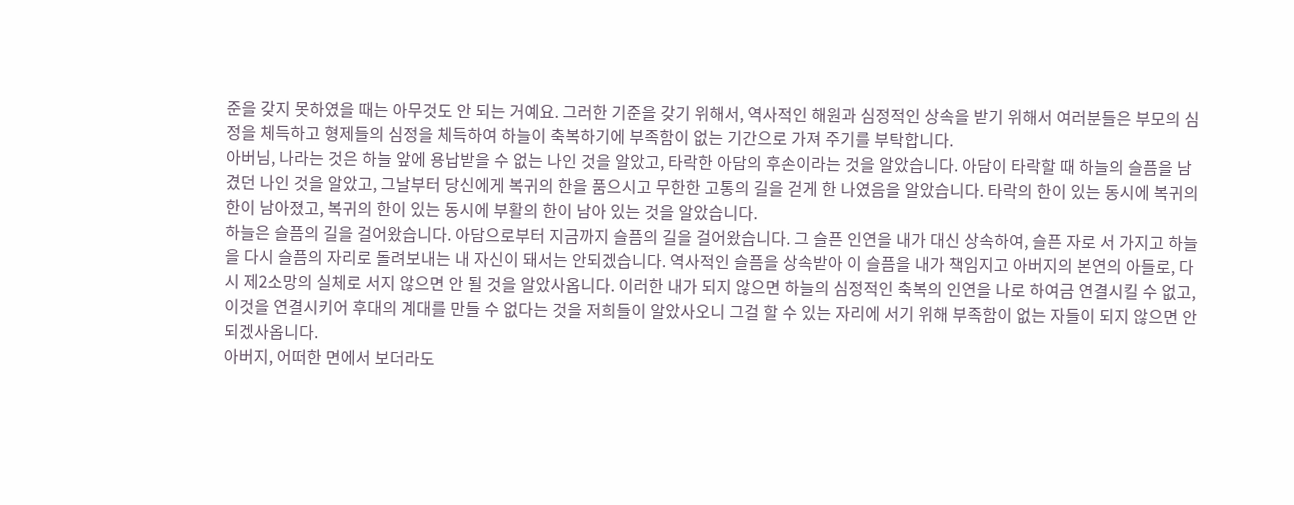준을 갖지 못하였을 때는 아무것도 안 되는 거예요. 그러한 기준을 갖기 위해서, 역사적인 해원과 심정적인 상속을 받기 위해서 여러분들은 부모의 심정을 체득하고 형제들의 심정을 체득하여 하늘이 축복하기에 부족함이 없는 기간으로 가져 주기를 부탁합니다.
아버님, 나라는 것은 하늘 앞에 용납받을 수 없는 나인 것을 알았고, 타락한 아담의 후손이라는 것을 알았습니다. 아담이 타락할 때 하늘의 슬픔을 남겼던 나인 것을 알았고, 그날부터 당신에게 복귀의 한을 품으시고 무한한 고통의 길을 걷게 한 나였음을 알았습니다. 타락의 한이 있는 동시에 복귀의 한이 남아졌고, 복귀의 한이 있는 동시에 부활의 한이 남아 있는 것을 알았습니다.
하늘은 슬픔의 길을 걸어왔습니다. 아담으로부터 지금까지 슬픔의 길을 걸어왔습니다. 그 슬픈 인연을 내가 대신 상속하여, 슬픈 자로 서 가지고 하늘을 다시 슬픔의 자리로 돌려보내는 내 자신이 돼서는 안되겠습니다. 역사적인 슬픔을 상속받아 이 슬픔을 내가 책임지고 아버지의 본연의 아들로, 다시 제2소망의 실체로 서지 않으면 안 될 것을 알았사옵니다. 이러한 내가 되지 않으면 하늘의 심정적인 축복의 인연을 나로 하여금 연결시킬 수 없고, 이것을 연결시키어 후대의 계대를 만들 수 없다는 것을 저희들이 알았사오니 그걸 할 수 있는 자리에 서기 위해 부족함이 없는 자들이 되지 않으면 안 되겠사옵니다.
아버지, 어떠한 면에서 보더라도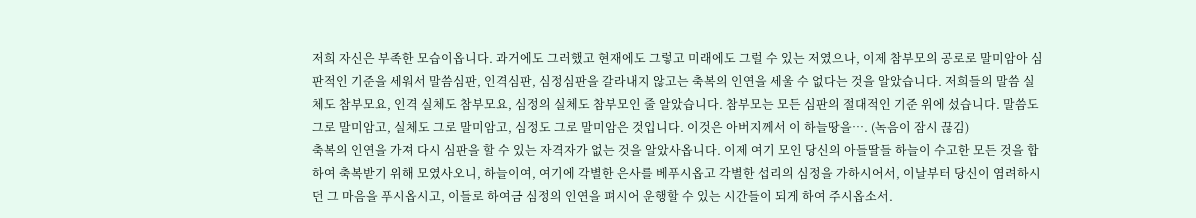저희 자신은 부족한 모습이옵니다. 과거에도 그러했고 현재에도 그렇고 미래에도 그럴 수 있는 저였으나, 이제 참부모의 공로로 말미암아 심판적인 기준을 세워서 말씀심판, 인격심판, 심정심판을 갈라내지 않고는 축복의 인연을 세울 수 없다는 것을 알았습니다. 저희들의 말씀 실체도 참부모요, 인격 실체도 참부모요, 심정의 실체도 참부모인 줄 알았습니다. 참부모는 모든 심판의 절대적인 기준 위에 섰습니다. 말씀도 그로 말미암고, 실체도 그로 말미암고, 심정도 그로 말미암은 것입니다. 이것은 아버지께서 이 하늘땅을…. (녹음이 잠시 끊김)
축복의 인연을 가져 다시 심판을 할 수 있는 자격자가 없는 것을 알았사옵니다. 이제 여기 모인 당신의 아들딸들 하늘이 수고한 모든 것을 합하여 축복받기 위해 모였사오니, 하늘이여, 여기에 각별한 은사를 베푸시옵고 각별한 섭리의 심정을 가하시어서, 이날부터 당신이 염려하시던 그 마음을 푸시옵시고, 이들로 하여금 심정의 인연을 펴시어 운행할 수 있는 시간들이 되게 하여 주시옵소서.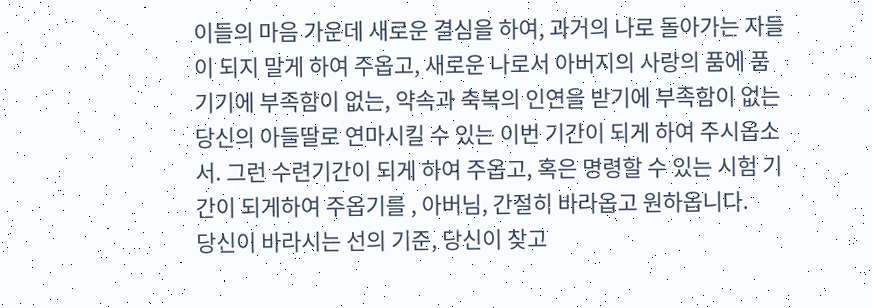이들의 마음 가운데 새로운 결심을 하여, 과거의 나로 돌아가는 자들이 되지 말게 하여 주옵고, 새로운 나로서 아버지의 사랑의 품에 품기기에 부족함이 없는, 약속과 축복의 인연을 받기에 부족함이 없는 당신의 아들딸로 연마시킬 수 있는 이번 기간이 되게 하여 주시옵소서. 그런 수련기간이 되게 하여 주옵고, 혹은 명령할 수 있는 시험 기간이 되게하여 주옵기를 , 아버님, 간절히 바라옵고 원하옵니다.
당신이 바라시는 선의 기준, 당신이 찾고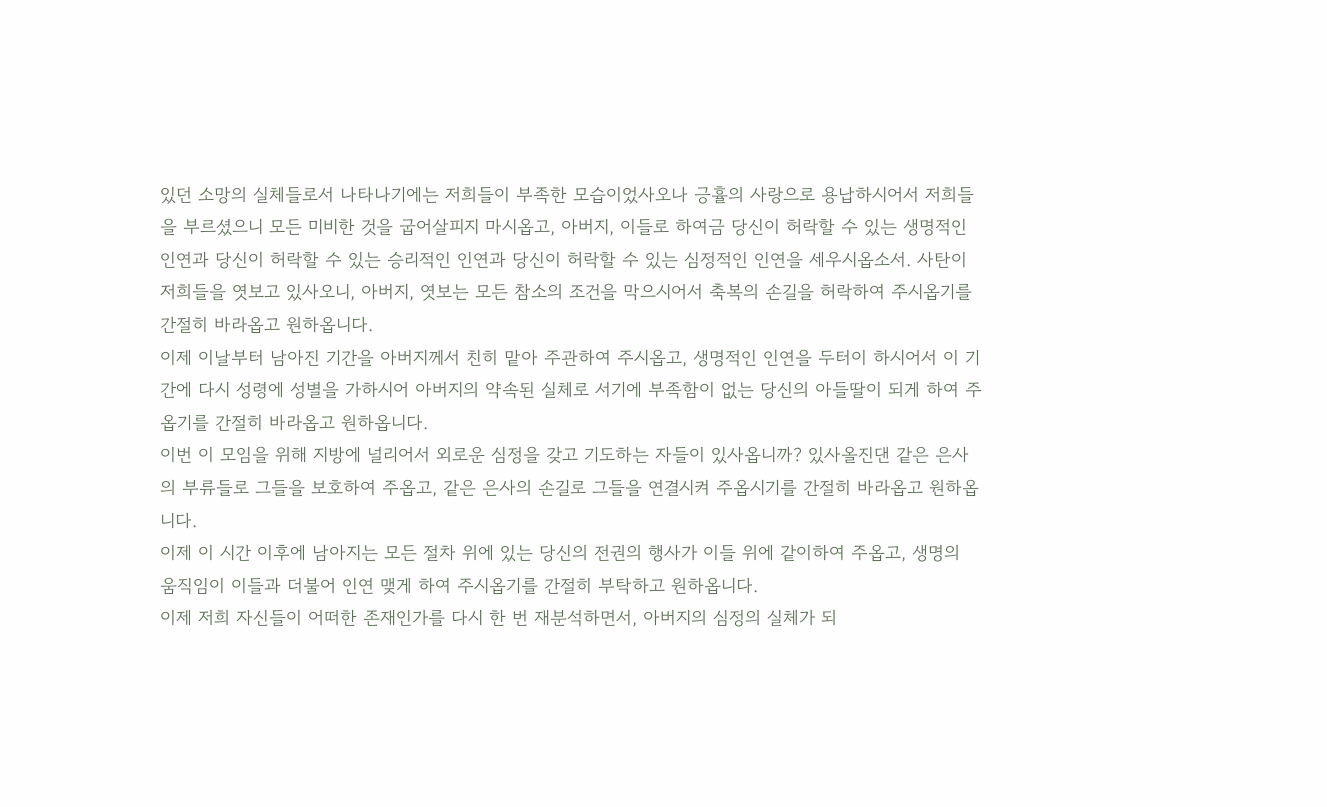있던 소망의 실체들로서 나타나기에는 저희들이 부족한 모습이었사오나 긍휼의 사랑으로 용납하시어서 저희들을 부르셨으니 모든 미비한 것을 굽어살피지 마시옵고, 아버지, 이들로 하여금 당신이 허락할 수 있는 생명적인 인연과 당신이 허락할 수 있는 승리적인 인연과 당신이 허락할 수 있는 심정적인 인연을 세우시옵소서. 사탄이 저희들을 엿보고 있사오니, 아버지, 엿보는 모든 참소의 조건을 막으시어서 축복의 손길을 허락하여 주시옵기를 간절히 바라옵고 원하옵니다.
이제 이날부터 남아진 기간을 아버지께서 친히 맡아 주관하여 주시옵고, 생명적인 인연을 두터이 하시어서 이 기간에 다시 성령에 성별을 가하시어 아버지의 약속된 실체로 서기에 부족함이 없는 당신의 아들딸이 되게 하여 주옵기를 간절히 바라옵고 원하옵니다.
이번 이 모임을 위해 지방에 널리어서 외로운 심정을 갖고 기도하는 자들이 있사옵니까? 있사올진댄 같은 은사의 부류들로 그들을 보호하여 주옵고, 같은 은사의 손길로 그들을 연결시켜 주옵시기를 간절히 바라옵고 원하옵니다.
이제 이 시간 이후에 남아지는 모든 절차 위에 있는 당신의 전권의 행사가 이들 위에 같이하여 주옵고, 생명의 움직임이 이들과 더불어 인연 맺게 하여 주시옵기를 간절히 부탁하고 원하옵니다.
이제 저희 자신들이 어떠한 존재인가를 다시 한 번 재분석하면서, 아버지의 심정의 실체가 되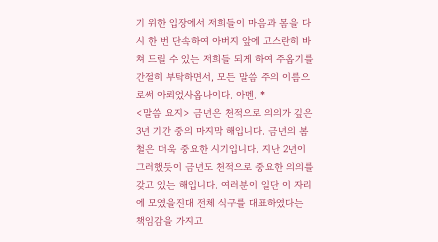기 위한 입장에서 저희들이 마음과 몸을 다시 한 번 단속하여 아버지 앞에 고스란히 바쳐 드릴 수 있는 저희들 되게 하여 주옵기를 간절히 부탁하면서, 모든 말씀 주의 이름으로써 아뢰었사옵나이다. 아멘. *
<말씀 요지> 금년은 천적으로 의의가 깊은 3년 기간 중의 마지막 해입니다. 금년의 봄철은 더욱 중요한 시기입니다. 지난 2년이 그러했듯이 금년도 천적으로 중요한 의의를 갖고 있는 해입니다. 여러분이 일단 이 자리에 모였을진대 전체 식구를 대표하였다는 책임감을 가지고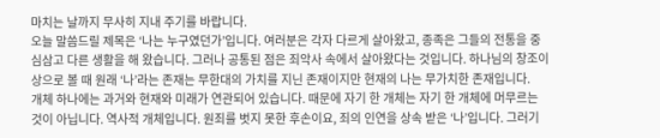마치는 날까지 무사히 지내 주기를 바랍니다.
오늘 말씀드릴 제목은 ‘나는 누구였던가’입니다. 여러분은 각자 다르게 살아왔고, 종족은 그들의 전통을 중심삼고 다른 생활을 해 왔습니다. 그러나 공통된 점은 죄악사 속에서 살아왔다는 것입니다. 하나님의 창조이상으로 볼 때 원래 ‘나’라는 존재는 무한대의 가치를 지닌 존재이지만 현재의 나는 무가치한 존재입니다.
개체 하나에는 과거와 현재와 미래가 연관되어 있습니다. 때문에 자기 한 개체는 자기 한 개체에 머무르는 것이 아닙니다. 역사적 개체입니다. 원죄를 벗지 못한 후손이요, 죄의 인연을 상속 받은 ‘나’입니다. 그러기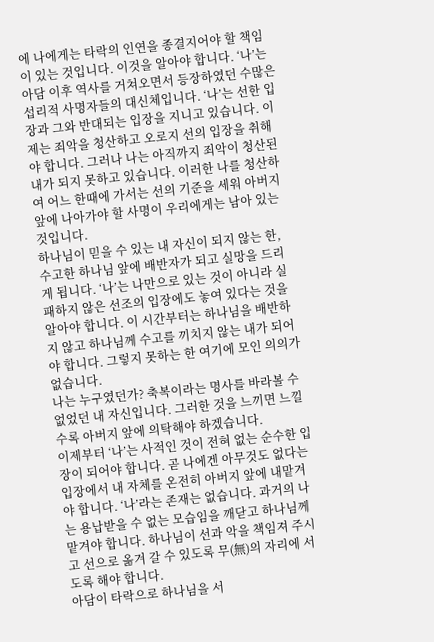에 나에게는 타락의 인연을 종결지어야 할 책임이 있는 것입니다. 이것을 알아야 합니다. ‘나’는 아담 이후 역사를 거쳐오면서 등장하였던 수많은 섭리적 사명자들의 대신체입니다. ‘나’는 선한 입장과 그와 반대되는 입장을 지니고 있습니다. 이제는 죄악을 청산하고 오로지 선의 입장을 취해야 합니다. 그러나 나는 아직까지 죄악이 청산된 내가 되지 못하고 있습니다. 이러한 나를 청산하여 어느 한때에 가서는 선의 기준을 세워 아버지 앞에 나아가야 할 사명이 우리에게는 남아 있는 것입니다.
하나님이 믿을 수 있는 내 자신이 되지 않는 한, 수고한 하나님 앞에 배반자가 되고 실망을 드리게 됩니다. ‘나’는 나만으로 있는 것이 아니라 실패하지 않은 선조의 입장에도 놓여 있다는 것을 알아야 합니다. 이 시간부터는 하나님을 배반하지 않고 하나님께 수고를 끼치지 않는 내가 되어야 합니다. 그렇지 못하는 한 여기에 모인 의의가 없습니다.
나는 누구였던가? 축복이라는 명사를 바라볼 수 없었던 내 자신입니다. 그러한 것을 느끼면 느낄수록 아버지 앞에 의탁해야 하겠습니다.
이제부터 ‘나’는 사적인 것이 전혀 없는 순수한 입장이 되어야 합니다. 곧 나에겐 아무것도 없다는 입장에서 내 자체를 온전히 아버지 앞에 내맡겨야 합니다. ‘나’라는 존재는 없습니다. 과거의 나는 용납받을 수 없는 모습임을 깨닫고 하나님께 맡겨야 합니다. 하나님이 선과 악을 책임져 주시고 선으로 옮겨 갈 수 있도록 무(無)의 자리에 서도록 해야 합니다.
아담이 타락으로 하나님을 서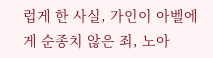럽게 한 사실, 가인이 아벨에게 순종치 않은 죄, 노아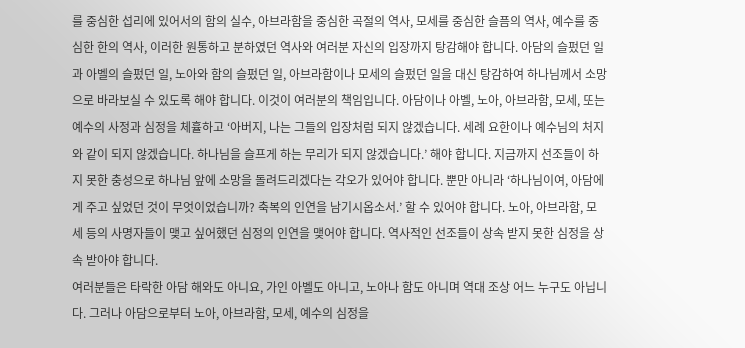를 중심한 섭리에 있어서의 함의 실수, 아브라함을 중심한 곡절의 역사, 모세를 중심한 슬픔의 역사, 예수를 중심한 한의 역사, 이러한 원통하고 분하였던 역사와 여러분 자신의 입장까지 탕감해야 합니다. 아담의 슬펐던 일과 아벨의 슬펐던 일, 노아와 함의 슬펐던 일, 아브라함이나 모세의 슬펐던 일을 대신 탕감하여 하나님께서 소망으로 바라보실 수 있도록 해야 합니다. 이것이 여러분의 책임입니다. 아담이나 아벨, 노아, 아브라함, 모세, 또는 예수의 사정과 심정을 체휼하고 ‘아버지, 나는 그들의 입장처럼 되지 않겠습니다. 세례 요한이나 예수님의 처지와 같이 되지 않겠습니다. 하나님을 슬프게 하는 무리가 되지 않겠습니다.’ 해야 합니다. 지금까지 선조들이 하지 못한 충성으로 하나님 앞에 소망을 돌려드리겠다는 각오가 있어야 합니다. 뿐만 아니라 ‘하나님이여, 아담에게 주고 싶었던 것이 무엇이었습니까? 축복의 인연을 남기시옵소서.’ 할 수 있어야 합니다. 노아, 아브라함, 모세 등의 사명자들이 맺고 싶어했던 심정의 인연을 맺어야 합니다. 역사적인 선조들이 상속 받지 못한 심정을 상속 받아야 합니다.
여러분들은 타락한 아담 해와도 아니요, 가인 아벨도 아니고, 노아나 함도 아니며 역대 조상 어느 누구도 아닙니다. 그러나 아담으로부터 노아, 아브라함, 모세, 예수의 심정을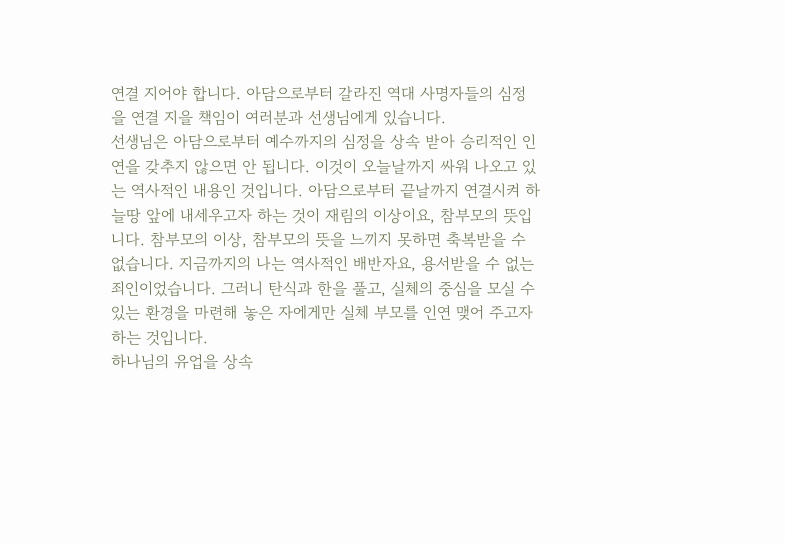연결 지어야 합니다. 아담으로부터 갈라진 역대 사명자들의 심정을 연결 지을 책임이 여러분과 선생님에게 있습니다.
선생님은 아담으로부터 예수까지의 심정을 상속 받아 승리적인 인연을 갖추지 않으면 안 됩니다. 이것이 오늘날까지 싸워 나오고 있는 역사적인 내용인 것입니다. 아담으로부터 끝날까지 연결시켜 하늘땅 앞에 내세우고자 하는 것이 재림의 이상이요, 참부모의 뜻입니다. 참부모의 이상, 참부모의 뜻을 느끼지 못하면 축복받을 수 없습니다. 지금까지의 나는 역사적인 배반자요, 용서받을 수 없는 죄인이었습니다. 그러니 탄식과 한을 풀고, 실체의 중심을 모실 수 있는 환경을 마련해 놓은 자에게만 실체 부모를 인연 맺어 주고자 하는 것입니다.
하나님의 유업을 상속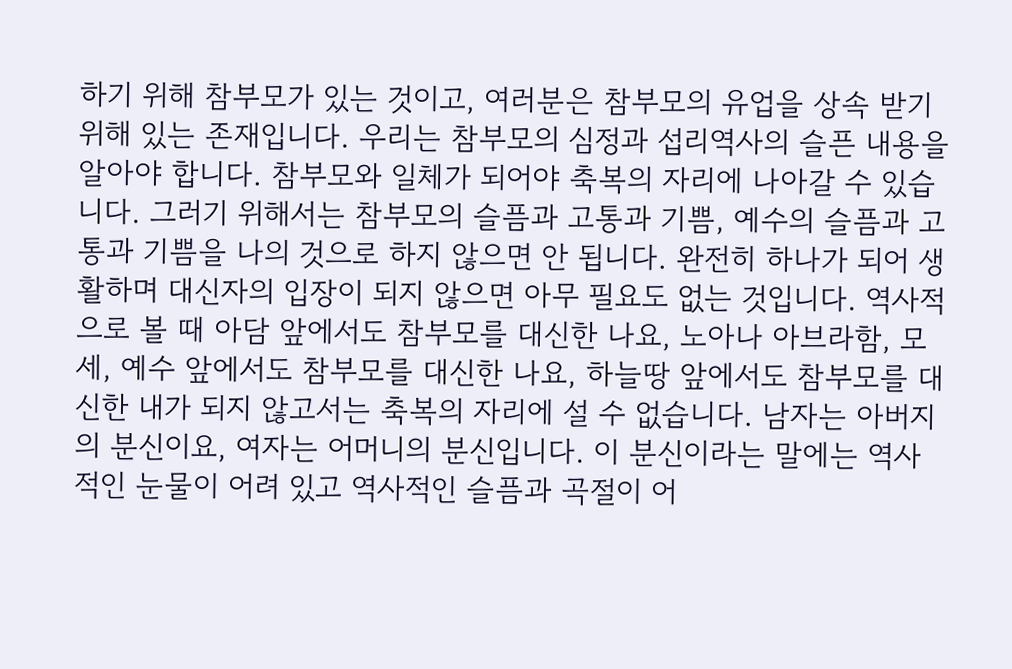하기 위해 참부모가 있는 것이고, 여러분은 참부모의 유업을 상속 받기 위해 있는 존재입니다. 우리는 참부모의 심정과 섭리역사의 슬픈 내용을 알아야 합니다. 참부모와 일체가 되어야 축복의 자리에 나아갈 수 있습니다. 그러기 위해서는 참부모의 슬픔과 고통과 기쁨, 예수의 슬픔과 고통과 기쁨을 나의 것으로 하지 않으면 안 됩니다. 완전히 하나가 되어 생활하며 대신자의 입장이 되지 않으면 아무 필요도 없는 것입니다. 역사적으로 볼 때 아담 앞에서도 참부모를 대신한 나요, 노아나 아브라함, 모세, 예수 앞에서도 참부모를 대신한 나요, 하늘땅 앞에서도 참부모를 대신한 내가 되지 않고서는 축복의 자리에 설 수 없습니다. 남자는 아버지의 분신이요, 여자는 어머니의 분신입니다. 이 분신이라는 말에는 역사적인 눈물이 어려 있고 역사적인 슬픔과 곡절이 어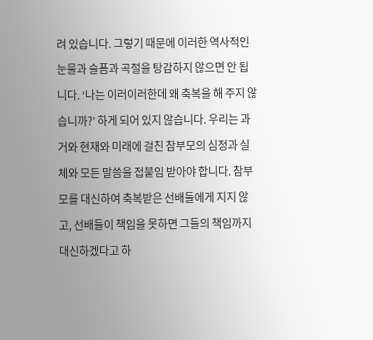려 있습니다. 그렇기 때문에 이러한 역사적인 눈물과 슬픔과 곡절을 탕감하지 않으면 안 됩니다. ‘나는 이러이러한데 왜 축복을 해 주지 않습니까?’ 하게 되어 있지 않습니다. 우리는 과거와 현재와 미래에 걸친 참부모의 심정과 실체와 모든 말씀을 접붙임 받아야 합니다. 참부모를 대신하여 축복받은 선배들에게 지지 않고, 선배들이 책임을 못하면 그들의 책임까지 대신하겠다고 하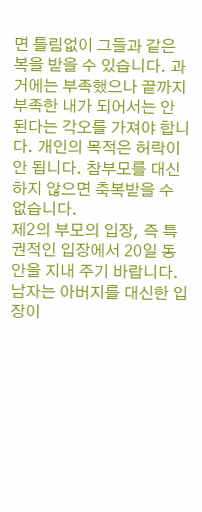면 틀림없이 그들과 같은 복을 받을 수 있습니다. 과거에는 부족했으나 끝까지 부족한 내가 되어서는 안 된다는 각오를 가져야 합니다. 개인의 목적은 허락이 안 됩니다. 참부모를 대신하지 않으면 축복받을 수 없습니다.
제2의 부모의 입장, 즉 특권적인 입장에서 20일 동안을 지내 주기 바랍니다. 남자는 아버지를 대신한 입장이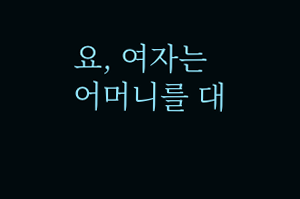요, 여자는 어머니를 대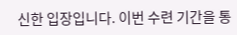신한 입장입니다. 이번 수련 기간을 통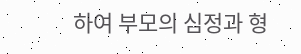하여 부모의 심정과 형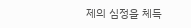제의 심정을 체득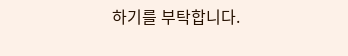하기를 부탁합니다.